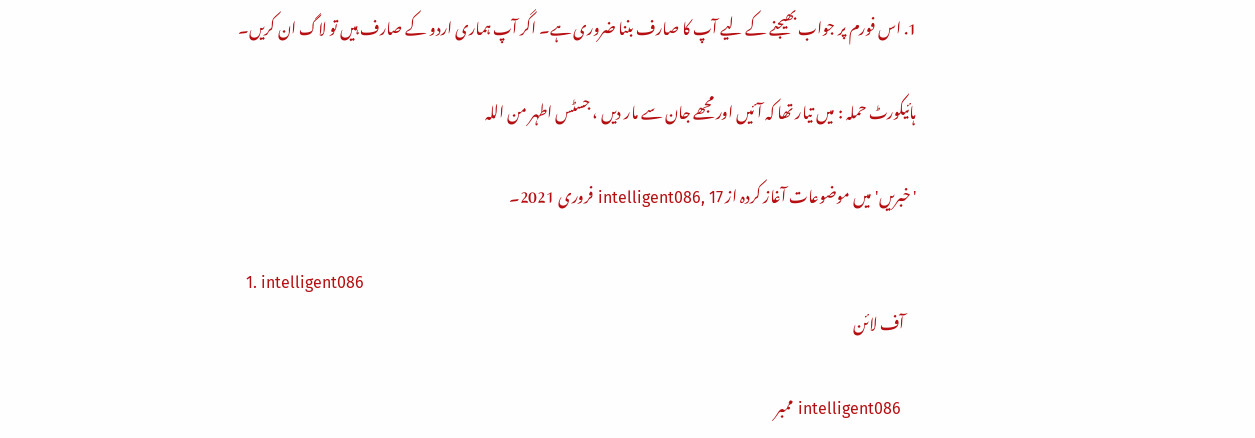1. اس فورم پر جواب بھیجنے کے لیے آپ کا صارف بننا ضروری ہے۔ اگر آپ ہماری اردو کے صارف ہیں تو لاگ ان کریں۔

ہائیکورٹ حملہ : میں تیار تھا کہ آئیں اور مجھے جان سے مار دیں ، جسٹس اطہر من اللہ

'خبریں' میں موضوعات آغاز کردہ از intelligent086, 17 فروری 2021۔

  1. intelligent086
    آف لائن

    intelligent086 ممبر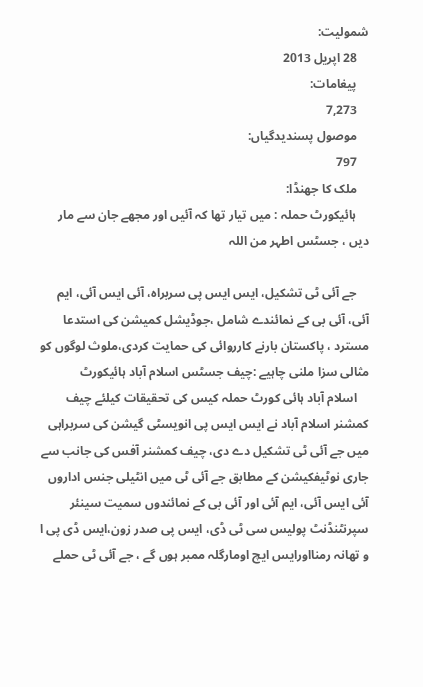شمولیت:
    28 اپریل 2013
    پیغامات:
    7,273
    موصول پسندیدگیاں:
    797
    ملک کا جھنڈا:
    ہائیکورٹ حملہ : میں تیار تھا کہ آئیں اور مجھے جان سے مار دیں ، جسٹس اطہر من اللہ

    جے آئی ٹی تشکیل، ایس ایس پی سربراہ، آئی ایس آئی، ایم آئی، آئی بی کے نمائندے شامل ،جوڈیشل کمیشن کی استدعا مسترد ، پاکستان بارنے کارروائی کی حمایت کردی،ملوث لوگوں کو مثالی سزا ملنی چاہیے :چیف جسٹس اسلام آباد ہائیکورٹ
    اسلام آباد ہائی کورٹ حملہ کیس کی تحقیقات کیلئے چیف کمشنر اسلام آباد نے ایس ایس پی انویسٹی گیشن کی سربراہی میں جے آئی ٹی تشکیل دے دی، چیف کمشنر آفس کی جانب سے جاری نوٹیفکیشن کے مطابق جے آئی ٹی میں انٹیلی جنس اداروں آئی ایس آئی، ایم آئی اور آئی بی کے نمائندوں سمیت سینئر سپرنٹنڈنٹ پولیس سی ٹی ڈی، ایس پی صدر زون،ایس ڈی پی ا و تھانہ رمنااورایس ایچ اومارگلہ ممبر ہوں گے ، جے آئی ٹی حملے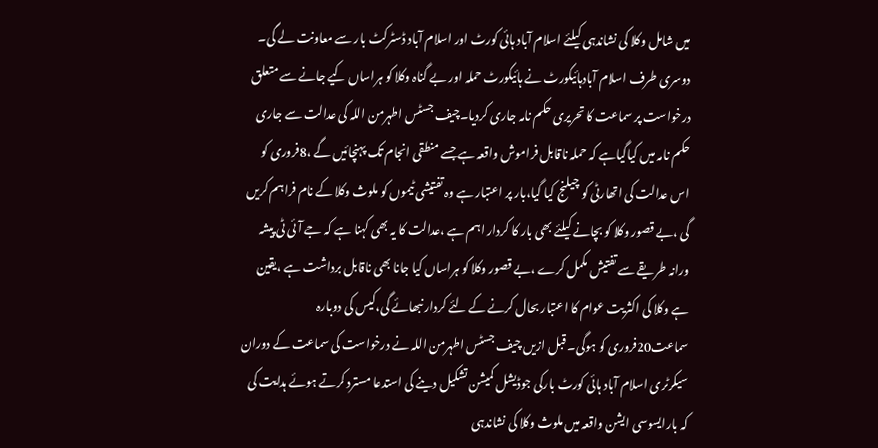میں شامل وکلا کی نشاندہی کیلئے اسلام آباد ہائی کورٹ اور اسلام آباد ڈسٹرکٹ بار سے معاونت لے گی۔ دوسری طرف اسلام آبادہائیکورٹ نے ہائیکورٹ حملہ اور بے گناہ وکلا کو ہراساں کیے جانے سے متعلق درخواست پر سماعت کا تحریری حکم نامہ جاری کردیا۔چیف جسٹس اطہرمن اللہ کی عدالت سے جاری حکم نامہ میں کیاگیاہے کہ حملہ ناقابل فراموش واقعہ ہے جسے منطقی انجام تک پہنچائیں گے ،8فروری کو اس عدالت کی اتھارٹی کو چیلنج کیا گیا،بار پر اعتبار ہے وہ تفتیشی ٹیموں کو ملوث وکلا کے نام فراہم کریں گی ،بے قصور وکلا کو بچانے کیلئے بھی بار کا کردار اہم ہے ،عدالت کا یہ بھی کہنا ہے کہ جے آئی ٹی پیشہ ورانہ طریقے سے تفتیش مکمل کرے ،بے قصور وکلا کو ہراساں کیا جانا بھی ناقابل برداشت ہے ،یقین ہے وکلا کی اکثریت عوام کا اعتبار بحال کرنے کے لئے کردار نبھائے گی،کیس کی دوبارہ سماعت20فروری کو ہوگی۔ قبل ازیں چیف جسٹس اطہرمن اللہ نے درخواست کی سماعت کے دوران سیکرٹری اسلام آباد ہائی کورٹ بارکی جوڈیشل کمیشن تشکیل دینے کی استدعا مسترد کرتے ہوئے ہدایت کی کہ بارایسوسی ایشن واقعہ میں ملوث وکلا کی نشاندہی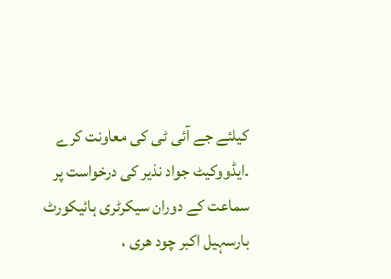کیلئے جے آئی ٹی کی معاونت کرے ۔ایڈووکیٹ جواد نذیر کی درخواست پر سماعت کے دوران سیکرٹری ہائیکورٹ بارسہیل اکبر چود ھری ،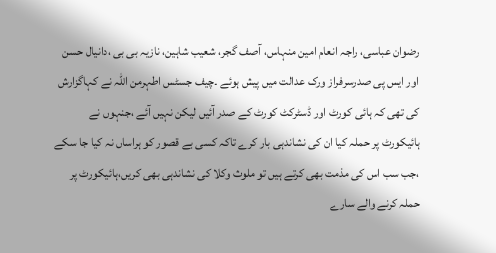رضوان عباسی، راجہ انعام امین منہاس، آصف گجر، شعیب شاہین، نازیہ بی بی ،دانیال حسن اور ایس پی صدرسرفراز ورک عدالت میں پیش ہوئے ۔چیف جسٹس اطہرمن اللہ نے کہاگزارش کی تھی کہ ہائی کورٹ اور ڈسٹرکٹ کورٹ کے صدر آئیں لیکن نہیں آئے ،جنہوں نے ہائیکورٹ پر حملہ کیا ان کی نشاندہی بار کرے تاکہ کسی بے قصور کو ہراساں نہ کیا جا سکے ،جب سب اس کی مذمت بھی کرتے ہیں تو ملوث وکلا کی نشاندہی بھی کریں،ہائیکورٹ پر حملہ کرنے والے سارے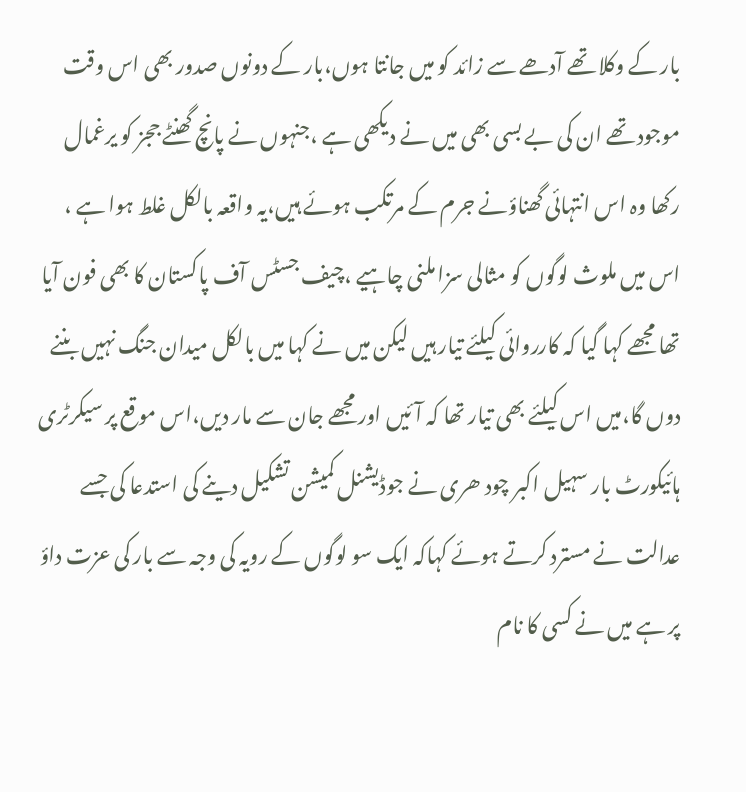بار کے وکلا تھے آدھے سے زائد کو میں جانتا ہوں،بار کے دونوں صدور بھی اس وقت موجود تھے ان کی بے بسی بھی میں نے دیکھی ہے ،جنہوں نے پانچ گھنٹے ججز کو یرغمال رکھا وہ اس انتہائی گھناؤنے جرم کے مرتکب ہوئے ہیں،یہ واقعہ بالکل غلط ہوا ہے ، اس میں ملوث لوگوں کو مثالی سزا ملنی چاہیے ،چیف جسٹس آف پاکستان کا بھی فون آیا تھا مجھے کہا گیا کہ کارروائی کیلئے تیار ہیں لیکن میں نے کہا میں بالکل میدان جنگ نہیں بننے دوں گا،میں اس کیلئے بھی تیار تھا کہ آئیں اور مجھے جان سے مار دیں،اس موقع پر سیکرٹری ہائیکورٹ بار سہیل اکبر چود ھری نے جوڈیشنل کمیشن تشکیل دینے کی استدعا کی جسے عدالت نے مسترد کرتے ہوئے کہاکہ ایک سو لوگوں کے رویہ کی وجہ سے بار کی عزت داؤ پر ہے میں نے کسی کا نام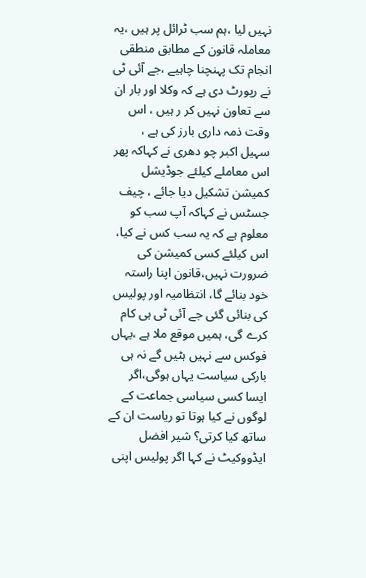نہیں لیا ،ہم سب ٹرائل پر ہیں ،یہ معاملہ قانون کے مطابق منطقی انجام تک پہنچنا چاہیے ،جے آئی ٹی نے رپورٹ دی ہے کہ وکلا اور بار ان سے تعاون نہیں کر ر ہیں ، اس وقت ذمہ داری بارز کی ہے ، سہیل اکبر چو دھری نے کہاکہ پھر اس معاملے کیلئے جوڈیشل کمیشن تشکیل دیا جائے ، چیف جسٹس نے کہاکہ آپ سب کو معلوم ہے کہ یہ سب کس نے کیا، اس کیلئے کسی کمیشن کی ضرورت نہیں،قانون اپنا راستہ خود بنائے گا، انتظامیہ اور پولیس کی بنائی گئی جے آئی ٹی ہی کام کرے گی، ہمیں موقع ملا ہے ،یہاں فوکس سے نہیں ہٹیں گے نہ ہی بارکی سیاست یہاں ہوگی،اگر ایسا کسی سیاسی جماعت کے لوگوں نے کیا ہوتا تو ریاست ان کے ساتھ کیا کرتی؟ شیر افضل ایڈووکیٹ نے کہا اگر پولیس اپنی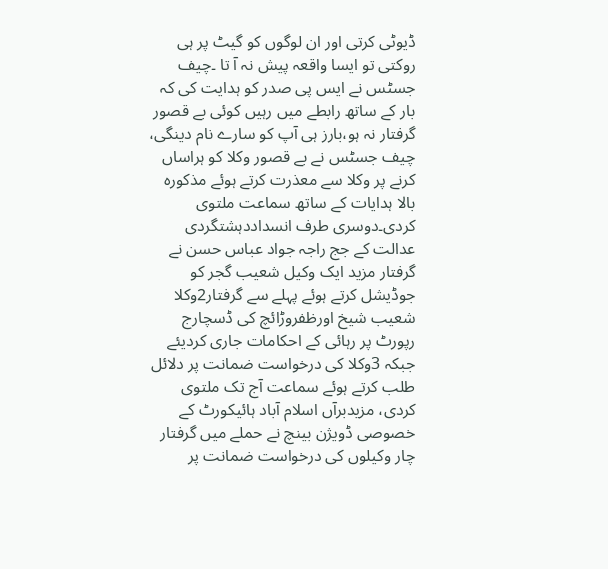ڈیوٹی کرتی اور ان لوگوں کو گیٹ پر ہی روکتی تو ایسا واقعہ پیش نہ آ تا ۔چیف جسٹس نے ایس پی صدر کو ہدایت کی کہ بار کے ساتھ رابطے میں رہیں کوئی بے قصور گرفتار نہ ہو،بارز ہی آپ کو سارے نام دینگی، چیف جسٹس نے بے قصور وکلا کو ہراساں کرنے پر وکلا سے معذرت کرتے ہوئے مذکورہ بالا ہدایات کے ساتھ سماعت ملتوی کردی۔دوسری طرف انسداددہشتگردی عدالت کے جج راجہ جواد عباس حسن نے گرفتار مزید ایک وکیل شعیب گجر کو جوڈیشل کرتے ہوئے پہلے سے گرفتار2وکلا شعیب شیخ اورظفروڑائچ کی ڈسچارج رپورٹ پر رہائی کے احکامات جاری کردیئے جبکہ 3وکلا کی درخواست ضمانت پر دلائل طلب کرتے ہوئے سماعت آج تک ملتوی کردی، مزیدبرآں اسلام آباد ہائیکورٹ کے خصوصی ڈویژن بینچ نے حملے میں گرفتار چار وکیلوں کی درخواست ضمانت پر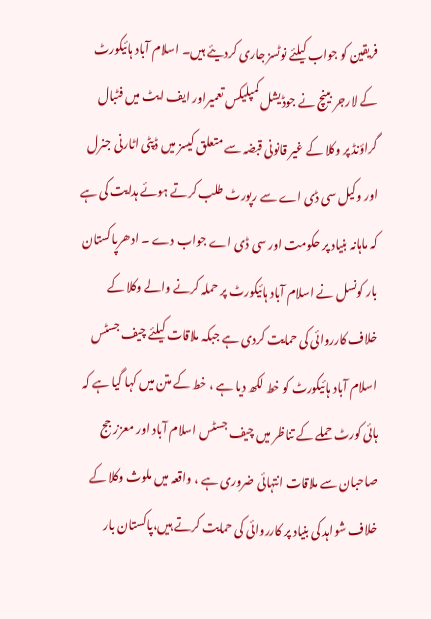فریقین کو جواب کیلئے نوٹسز جاری کردیئے ہیں۔ اسلام آباد ہائیکورٹ کے لارجر بینچ نے جوڈیشل کمپلیکس تعمیراور ایف ایٹ میں فٹبال گراؤنڈ پر وکلا کے غیر قانونی قبضہ سے متعلق کیسز میں ڈپٹی اٹارنی جنرل اور وکیل سی ڈی اے سے رپورٹ طلب کرتے ہوئے ہدایت کی ہے کہ ماہانہ بنیاد پر حکومت اور سی ڈی اے جواب دے ۔ ادھرپاکستان بار کونسل نے اسلام آباد ہائیکورٹ پر حملہ کرنے والے وکلا کے خلاف کارروائی کی حمایت کردی ہے جبکہ ملاقات کیلئے چیف جسٹس اسلام آباد ہائیکورٹ کو خط لکھ دیا ہے ، خط کے متن میں کہا گیا ہے کہ ہائی کورٹ حملے کے تناظر میں چیف جسٹس اسلام آباد اور معزز جج صاحبان سے ملاقات انتہائی ضروری ہے ، واقعہ میں ملوث وکلا کے خلاف شواہد کی بنیاد پر کارروائی کی حمایت کرتے ہیں،پاکستان بار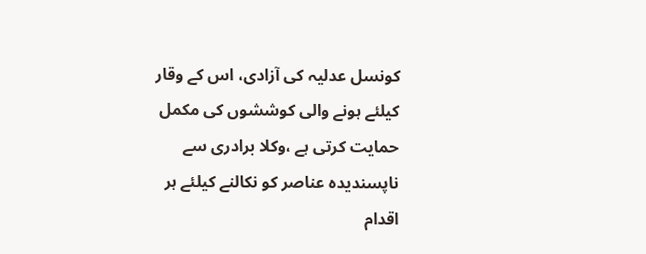کونسل عدلیہ کی آزادی، اس کے وقار کیلئے ہونے والی کوششوں کی مکمل حمایت کرتی ہے ،وکلا برادری سے ناپسندیدہ عناصر کو نکالنے کیلئے ہر اقدام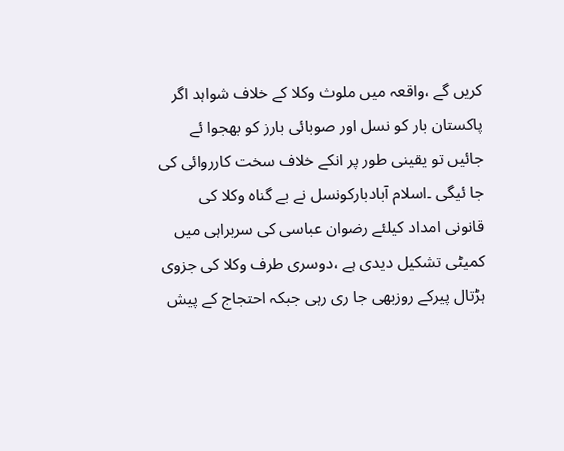کریں گے ،واقعہ میں ملوث وکلا کے خلاف شواہد اگر پاکستان بار کو نسل اور صوبائی بارز کو بھجوا ئے جائیں تو یقینی طور پر انکے خلاف سخت کارروائی کی جا ئیگی ۔اسلام آبادبارکونسل نے بے گناہ وکلا کی قانونی امداد کیلئے رضوان عباسی کی سربراہی میں کمیٹی تشکیل دیدی ہے ،دوسری طرف وکلا کی جزوی ہڑتال پیرکے روزبھی جا ری رہی جبکہ احتجاج کے پیش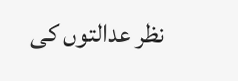نظر عدالتوں کی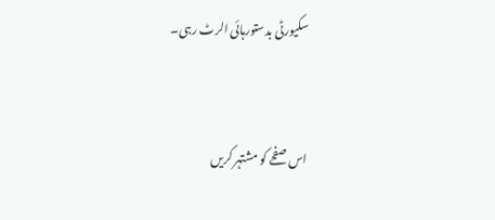سکیورٹی بدستورہائی الرٹ رہی۔



اس صفحے کو مشتہر کریں